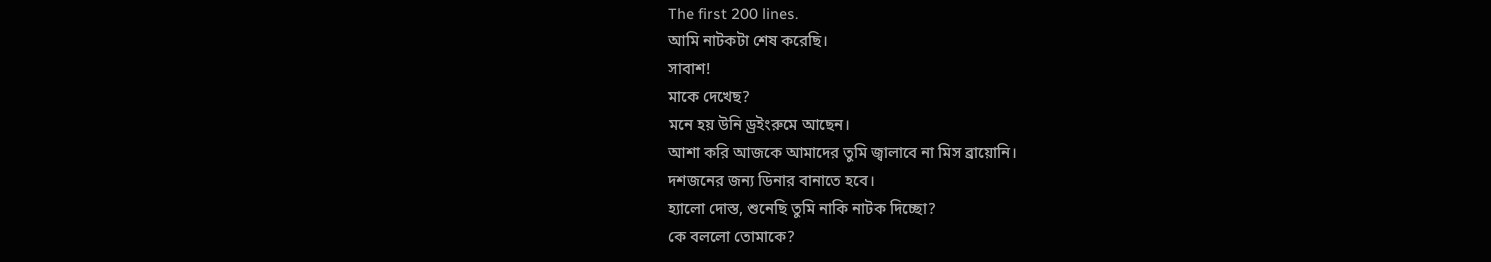The first 200 lines.
আমি নাটকটা শেষ করেছি।
সাবাশ!
মাকে দেখেছ?
মনে হয় উনি ড্রইংরুমে আছেন।
আশা করি আজকে আমাদের তুমি জ্বালাবে না মিস ব্রায়োনি।
দশজনের জন্য ডিনার বানাতে হবে।
হ্যালো দোস্ত, শুনেছি তুমি নাকি নাটক দিচ্ছো?
কে বললো তোমাকে?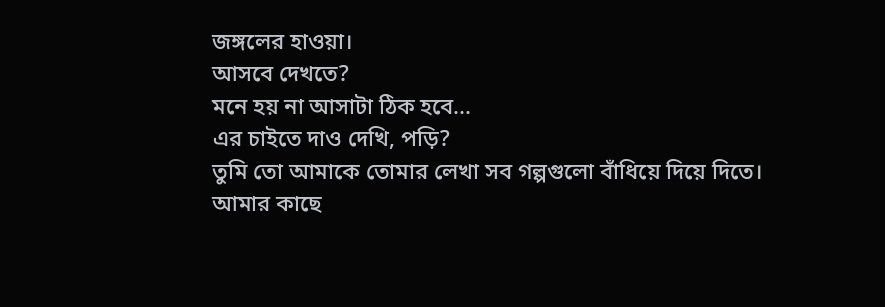জঙ্গলের হাওয়া।
আসবে দেখতে?
মনে হয় না আসাটা ঠিক হবে...
এর চাইতে দাও দেখি, পড়ি?
তুমি তো আমাকে তোমার লেখা সব গল্পগুলো বাঁধিয়ে দিয়ে দিতে।
আমার কাছে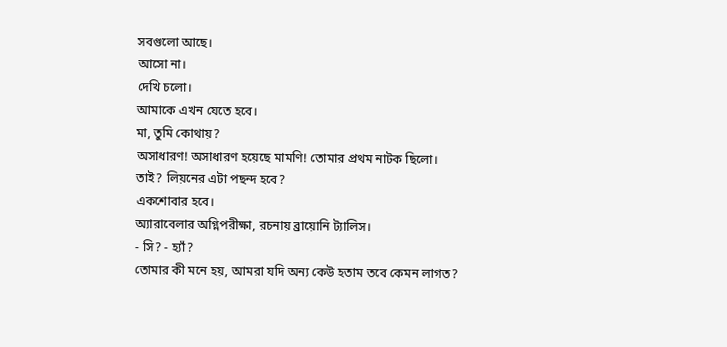সবগুলো আছে।
আসো না।
দেখি চলো।
আমাকে এখন যেতে হবে।
মা, তুমি কোথায়?
অসাধারণ! অসাধারণ হয়েছে মামণি! তোমার প্রথম নাটক ছিলো।
তাই? লিয়নের এটা পছন্দ হবে?
একশোবার হবে।
অ্যারাবেলার অগ্নিপরীক্ষা, রচনায় ব্রায়োনি ট্যালিস।
- সি? - হ্যাঁ?
তোমার কী মনে হয়, আমরা যদি অন্য কেউ হতাম তবে কেমন লাগত?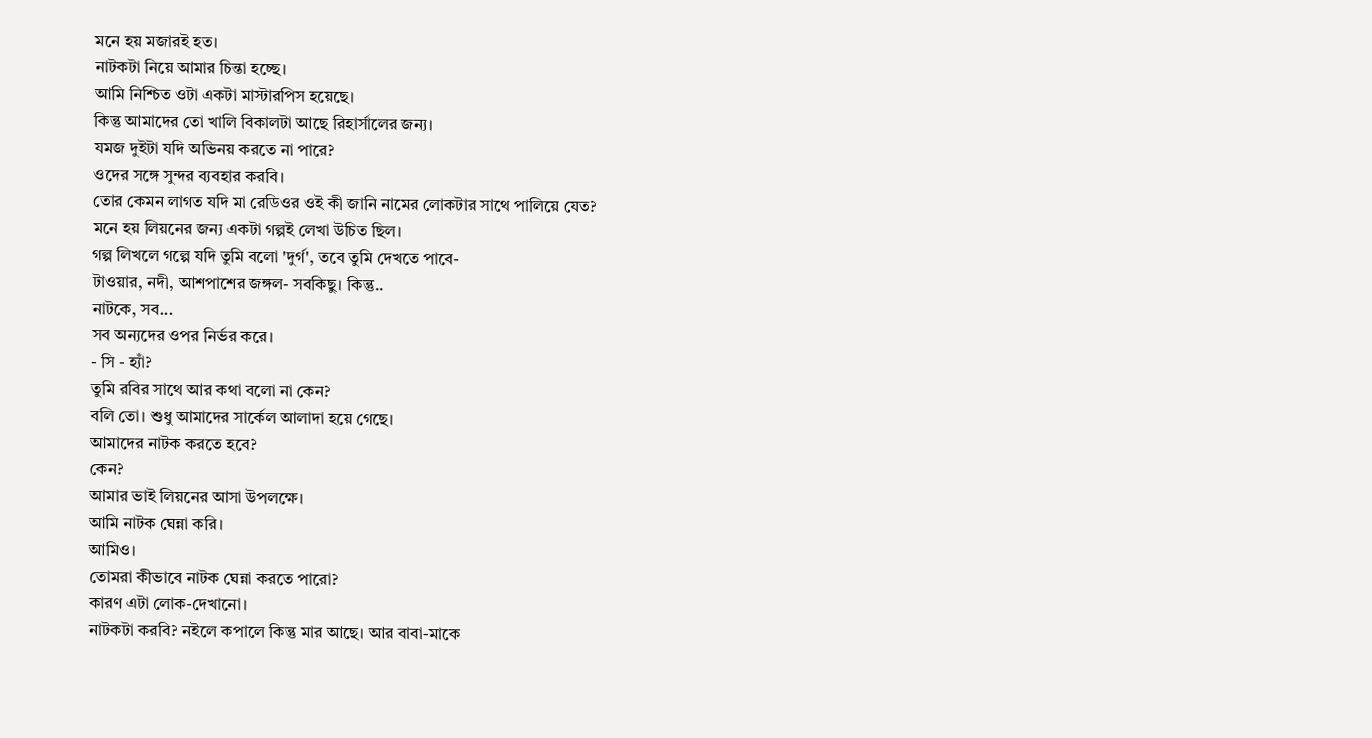মনে হয় মজারই হত।
নাটকটা নিয়ে আমার চিন্তা হচ্ছে।
আমি নিশ্চিত ওটা একটা মাস্টারপিস হয়েছে।
কিন্তু আমাদের তো খালি বিকালটা আছে রিহার্সালের জন্য।
যমজ দুইটা যদি অভিনয় করতে না পারে?
ওদের সঙ্গে সুন্দর ব্যবহার করবি।
তোর কেমন লাগত যদি মা রেডিওর ওই কী জানি নামের লোকটার সাথে পালিয়ে যেত?
মনে হয় লিয়নের জন্য একটা গল্পই লেখা উচিত ছিল।
গল্প লিখলে গল্পে যদি তুমি বলো 'দুর্গ', তবে তুমি দেখতে পাবে-
টাওয়ার, নদী, আশপাশের জঙ্গল- সবকিছু। কিন্তু..
নাটকে, সব...
সব অন্যদের ওপর নির্ভর করে।
- সি - হ্যাঁ?
তুমি রবির সাথে আর কথা বলো না কেন?
বলি তো। শুধু আমাদের সার্কেল আলাদা হয়ে গেছে।
আমাদের নাটক করতে হবে?
কেন?
আমার ভাই লিয়নের আসা উপলক্ষে।
আমি নাটক ঘেন্না করি।
আমিও।
তোমরা কীভাবে নাটক ঘেন্না করতে পারো?
কারণ এটা লোক-দেখানো।
নাটকটা করবি? নইলে কপালে কিন্তু মার আছে। আর বাবা-মাকে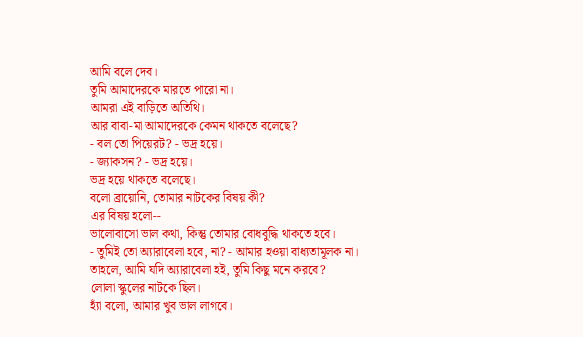আমি বলে দেব।
তুমি আমাদেরকে মারতে পারো না।
আমরা এই বাড়িতে অতিথি।
আর বাবা-মা আমাদেরকে কেমন থাকতে বলেছে?
- বল তো পিয়েরট? - ভদ্র হয়ে।
- জ্যাকসন? - ভদ্র হয়ে।
ভদ্র হয়ে থাকতে বলেছে।
বলো ব্রায়োনি, তোমার নাটকের বিষয় কী?
এর বিষয় হলো--
ভালোবাসো ভাল কথা, কিন্তু তোমার বোধবুদ্ধি থাকতে হবে।
- তুমিই তো অ্যারাবেলা হবে, না? - আমার হওয়া বাধ্যতামূলক না।
তাহলে, আমি যদি অ্যারাবেলা হই, তুমি কিছু মনে করবে?
লোলা স্কুলের নাটকে ছিল।
হ্যাঁ বলো, আমার খুব ভাল লাগবে।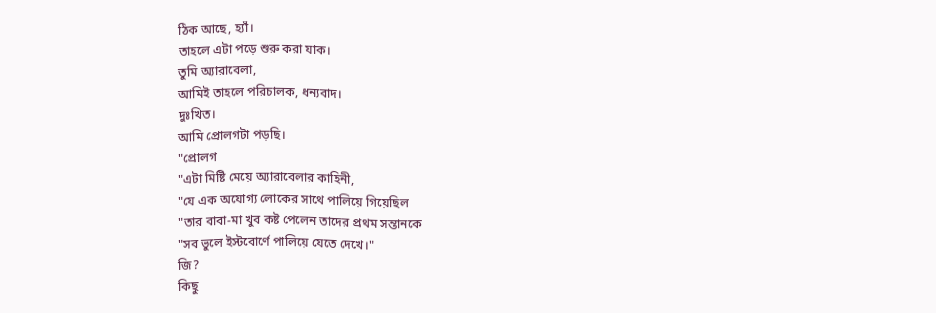ঠিক আছে, হ্যাঁ।
তাহলে এটা পড়ে শুরু করা যাক।
তুমি অ্যারাবেলা,
আমিই তাহলে পরিচালক, ধন্যবাদ।
দুঃখিত।
আমি প্রোলগটা পড়ছি।
"প্রোলগ
"এটা মিষ্টি মেয়ে অ্যারাবেলার কাহিনী,
"যে এক অযোগ্য লোকের সাথে পালিয়ে গিয়েছিল
"তার বাবা-মা খুব কষ্ট পেলেন তাদের প্রথম সন্তানকে
"সব ভুলে ইস্টবোর্ণে পালিয়ে যেতে দেখে।"
জি?
কিছু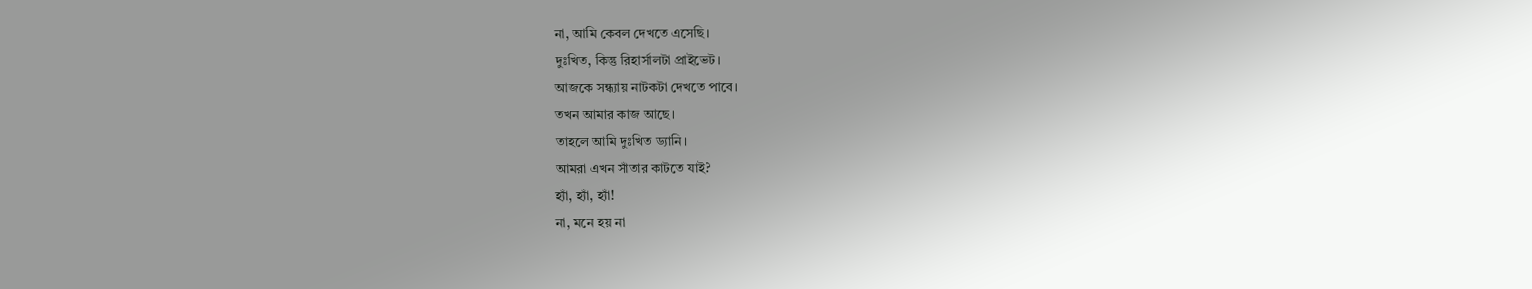না, আমি কেবল দেখতে এসেছি।
দুঃখিত, কিন্তু রিহার্সালটা প্রাইভেট।
আজকে সন্ধ্যায় নাটকটা দেখতে পাবে।
তখন আমার কাজ আছে।
তাহলে আমি দুঃখিত ড্যানি।
আমরা এখন সাঁতার কাটতে যাই?
হ্যাঁ, হ্যাঁ, হ্যাঁ!
না, মনে হয় না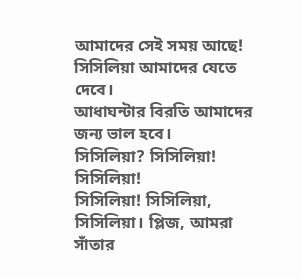আমাদের সেই সময় আছে!
সিসিলিয়া আমাদের যেতে দেবে।
আধাঘন্টার বিরতি আমাদের জন্য ভাল হবে।
সিসিলিয়া? সিসিলিয়া!
সিসিলিয়া!
সিসিলিয়া! সিসিলিয়া, সিসিলিয়া। প্লিজ, আমরা সাঁতার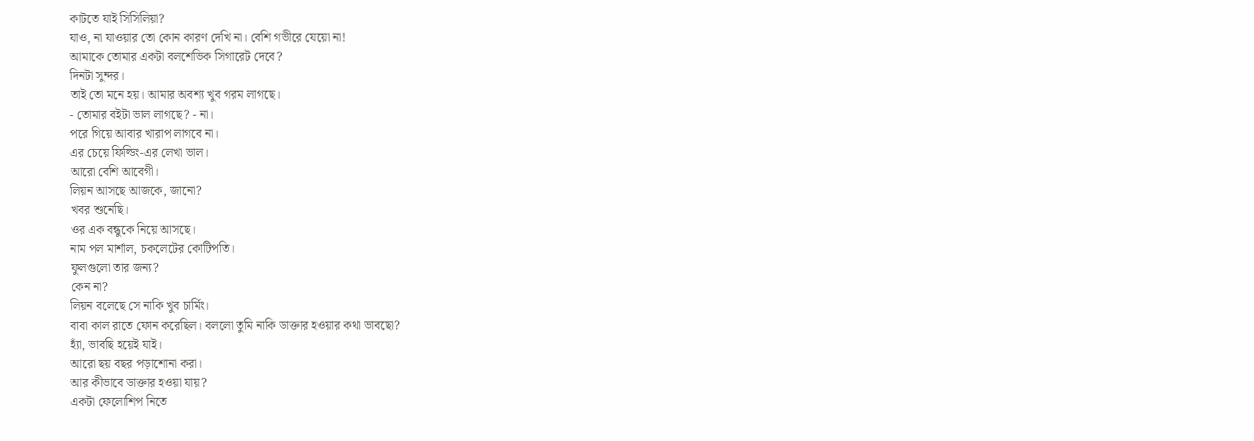কাটতে যাই সিসিলিয়া?
যাও, না যাওয়ার তো কোন কারণ দেখি না। বেশি গভীরে যেয়ো না!
আমাকে তোমার একটা বলশেভিক সিগারেট দেবে?
দিনটা সুন্দর।
তাই তো মনে হয়। আমার অবশ্য খুব গরম লাগছে।
- তোমার বইটা ভাল লাগছে? - না।
পরে গিয়ে আবার খারাপ লাগবে না।
এর চেয়ে ফিল্ডিং-এর লেখা ভাল।
আরো বেশি আবেগী।
লিয়ন আসছে আজকে, জানো?
খবর শুনেছি।
ওর এক বন্ধুকে নিয়ে আসছে।
নাম পল মার্শাল, চকলেটের কোটিপতি।
ফুলগুলো তার জন্য?
কেন না?
লিয়ন বলেছে সে নাকি খুব চার্মিং।
বাবা কাল রাতে ফোন করেছিল। বললো তুমি নাকি ডাক্তার হওয়ার কথা ভাবছো?
হ্যাঁ, ভাবছি হয়েই যাই।
আরো ছয় বছর পড়াশোনা করা।
আর কীভাবে ডাক্তার হওয়া যায়?
একটা ফেলোশিপ নিতে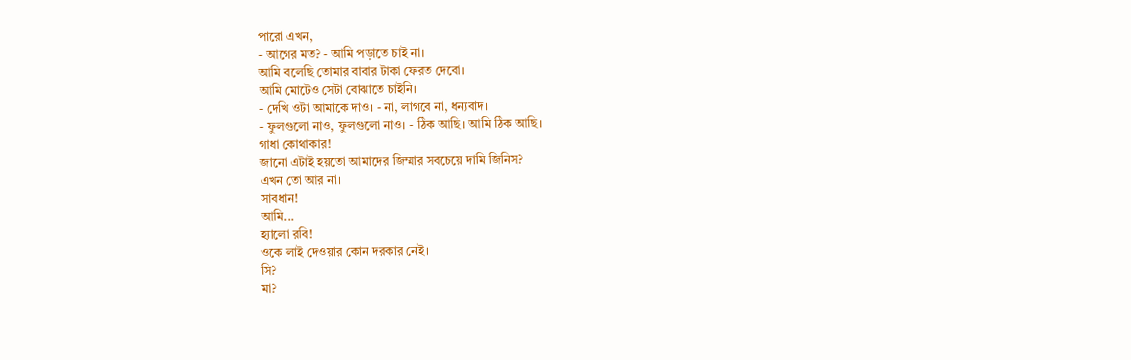পারো এখন,
- আগের মত? - আমি পড়াতে চাই না।
আমি বলেছি তোমার বাবার টাকা ফেরত দেবো।
আমি মোটেও সেটা বোঝাতে চাইনি।
- দেখি ওটা আমাকে দাও। - না, লাগবে না, ধন্যবাদ।
- ফুলগুলো নাও, ফুলগুলো নাও। - ঠিক আছি। আমি ঠিক আছি।
গাধা কোথাকার!
জানো এটাই হয়তো আমাদের জিম্মার সবচেয়ে দামি জিনিস?
এখন তো আর না।
সাবধান!
আমি...
হ্যালো রবি!
ওকে লাই দেওয়ার কোন দরকার নেই।
সি?
মা?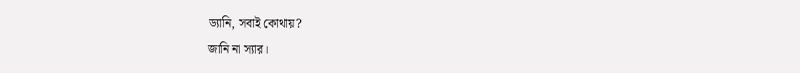ড্যানি, সবাই কোথায়?
জানি না স্যার।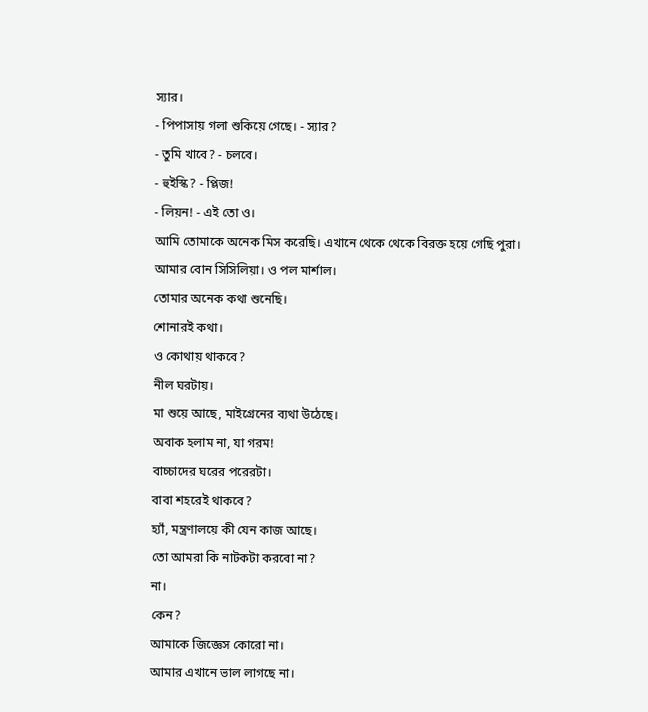স্যার।
- পিপাসায় গলা শুকিয়ে গেছে। - স্যার?
- তুমি খাবে? - চলবে।
- হুইস্কি? - প্লিজ!
- লিয়ন! - এই তো ও।
আমি তোমাকে অনেক মিস করেছি। এখানে থেকে থেকে বিরক্ত হয়ে গেছি পুরা।
আমার বোন সিসিলিয়া। ও পল মার্শাল।
তোমার অনেক কথা শুনেছি।
শোনারই কথা।
ও কোথায় থাকবে?
নীল ঘরটায়।
মা শুয়ে আছে, মাইগ্রেনের ব্যথা উঠেছে।
অবাক হলাম না, যা গরম!
বাচ্চাদের ঘরের পরেরটা।
বাবা শহরেই থাকবে?
হ্যাঁ, মন্ত্রণালয়ে কী যেন কাজ আছে।
তো আমরা কি নাটকটা করবো না?
না।
কেন?
আমাকে জিজ্ঞেস কোরো না।
আমার এখানে ভাল লাগছে না।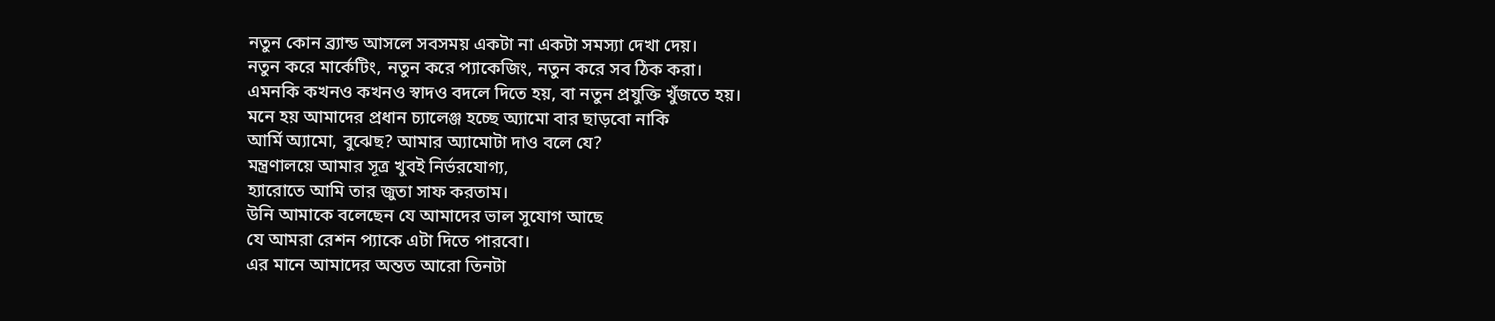নতুন কোন ব্র্যান্ড আসলে সবসময় একটা না একটা সমস্যা দেখা দেয়।
নতুন করে মার্কেটিং, নতুন করে প্যাকেজিং, নতুন করে সব ঠিক করা।
এমনকি কখনও কখনও স্বাদও বদলে দিতে হয়, বা নতুন প্রযুক্তি খুঁজতে হয়।
মনে হয় আমাদের প্রধান চ্যালেঞ্জ হচ্ছে অ্যামো বার ছাড়বো নাকি
আর্মি অ্যামো, বুঝেছ? আমার অ্যামোটা দাও বলে যে?
মন্ত্রণালয়ে আমার সূত্র খুবই নির্ভরযোগ্য,
হ্যারোতে আমি তার জুতা সাফ করতাম।
উনি আমাকে বলেছেন যে আমাদের ভাল সুযোগ আছে
যে আমরা রেশন প্যাকে এটা দিতে পারবো।
এর মানে আমাদের অন্তত আরো তিনটা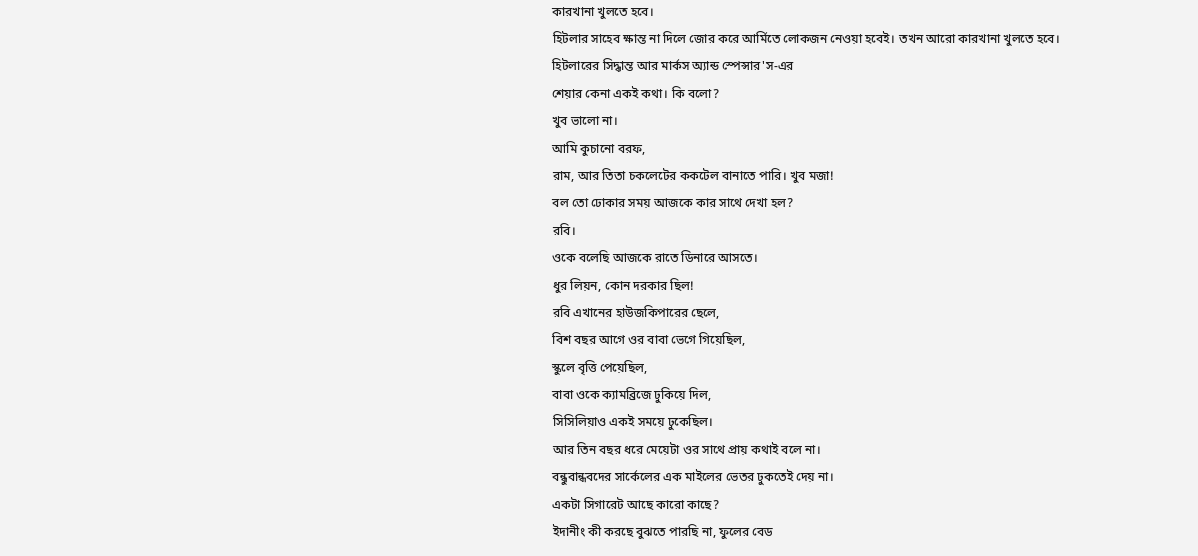কারখানা খুলতে হবে।
হিটলার সাহেব ক্ষান্ত না দিলে জোর করে আর্মিতে লোকজন নেওয়া হবেই। তখন আরো কারখানা খুলতে হবে।
হিটলারের সিদ্ধান্ত আর মার্কস অ্যান্ড স্পেন্সার'স-এর
শেয়ার কেনা একই কথা। কি বলো?
খুব ভালো না।
আমি কুচানো বরফ,
রাম, আর তিতা চকলেটের ককটেল বানাতে পারি। খুব মজা!
বল তো ঢোকার সময় আজকে কার সাথে দেখা হল?
রবি।
ওকে বলেছি আজকে রাতে ডিনারে আসতে।
ধুর লিয়ন, কোন দরকার ছিল!
রবি এখানের হাউজকিপারের ছেলে,
বিশ বছর আগে ওর বাবা ভেগে গিয়েছিল,
স্কুলে বৃত্তি পেয়েছিল,
বাবা ওকে ক্যামব্রিজে ঢুকিয়ে দিল,
সিসিলিয়াও একই সময়ে ঢুকেছিল।
আর তিন বছর ধরে মেয়েটা ওর সাথে প্রায় কথাই বলে না।
বন্ধুবান্ধবদের সার্কেলের এক মাইলের ভেতর ঢুকতেই দেয় না।
একটা সিগারেট আছে কারো কাছে?
ইদানীং কী করছে বুঝতে পারছি না, ফুলের বেড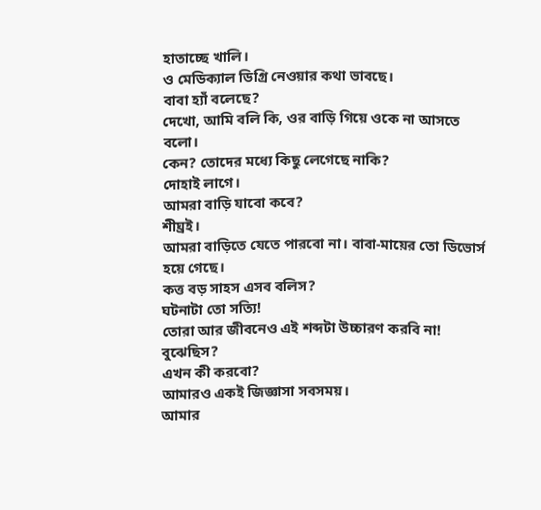হাতাচ্ছে খালি।
ও মেডিক্যাল ডিগ্রি নেওয়ার কথা ভাবছে।
বাবা হ্যাঁ বলেছে?
দেখো, আমি বলি কি, ওর বাড়ি গিয়ে ওকে না আসতে বলো।
কেন? তোদের মধ্যে কিছু লেগেছে নাকি?
দোহাই লাগে।
আমরা বাড়ি যাবো কবে?
শীঘ্রই।
আমরা বাড়িতে যেতে পারবো না। বাবা-মায়ের তো ডিভোর্স হয়ে গেছে।
কত্ত বড় সাহস এসব বলিস?
ঘটনাটা তো সত্যি!
তোরা আর জীবনেও এই শব্দটা উচ্চারণ করবি না! বুঝেছিস?
এখন কী করবো?
আমারও একই জিজ্ঞাসা সবসময়।
আমার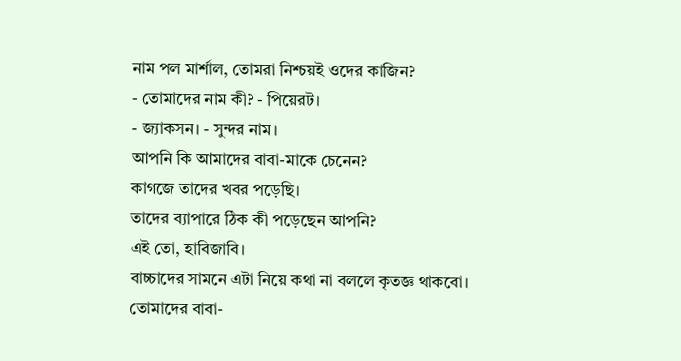নাম পল মার্শাল, তোমরা নিশ্চয়ই ওদের কাজিন?
- তোমাদের নাম কী? - পিয়েরট।
- জ্যাকসন। - সুন্দর নাম।
আপনি কি আমাদের বাবা-মাকে চেনেন?
কাগজে তাদের খবর পড়েছি।
তাদের ব্যাপারে ঠিক কী পড়েছেন আপনি?
এই তো, হাবিজাবি।
বাচ্চাদের সামনে এটা নিয়ে কথা না বললে কৃতজ্ঞ থাকবো।
তোমাদের বাবা-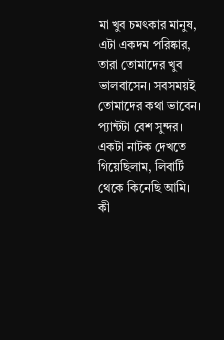মা খুব চমৎকার মানুষ,
এটা একদম পরিষ্কার, তারা তোমাদের খুব ভালবাসেন। সবসময়ই তোমাদের কথা ভাবেন।
প্যান্টটা বেশ সুন্দর।
একটা নাটক দেখতে গিয়েছিলাম, লিবার্টি থেকে কিনেছি আমি।
কী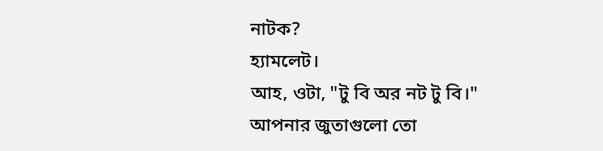নাটক?
হ্যামলেট।
আহ, ওটা, "টু বি অর নট টু বি।"
আপনার জুতাগুলো তো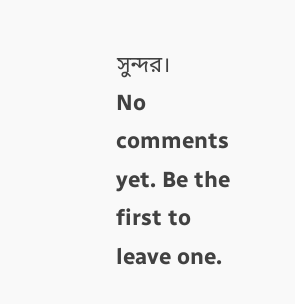সুন্দর।
No comments yet. Be the first to leave one.